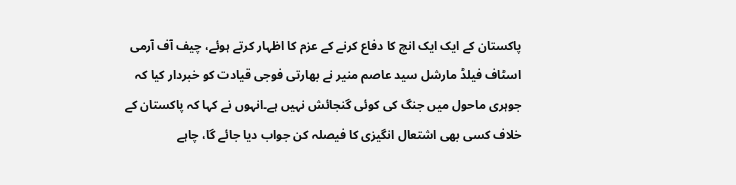پاکستان کے ایک ایک انچ کا دفاع کرنے کے عزم کا اظہار کرتے ہوئے، چیف آف آرمی اسٹاف فیلڈ مارشل سید عاصم منیر نے بھارتی فوجی قیادت کو خبردار کیا کہ جوہری ماحول میں جنگ کی کوئی گنجائش نہیں ہے۔انہوں نے کہا کہ پاکستان کے خلاف کسی بھی اشتعال انگیزی کا فیصلہ کن جواب دیا جائے گا، چاہے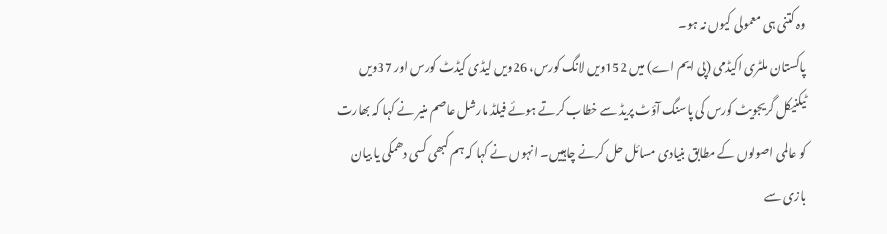وہ کتنی ہی معمولی کیوں نہ ہو۔
پاکستان ملٹری اکیڈمی (پی ایم اے) میں 152ویں لانگ کورس، 26ویں لیڈی کیڈٹ کورس اور 37ویں ٹیکنیکل گریجویٹ کورس کی پاسنگ آؤٹ پریڈ سے خطاب کرتے ہوئے فیلڈ مارشل عاصم منیر نے کہا کہ بھارت کو عالمی اصولوں کے مطابق بنیادی مسائل حل کرنے چاہییں۔ انہوں نے کہا کہ ہم کبھی کسی دھمکی یا بیان بازی سے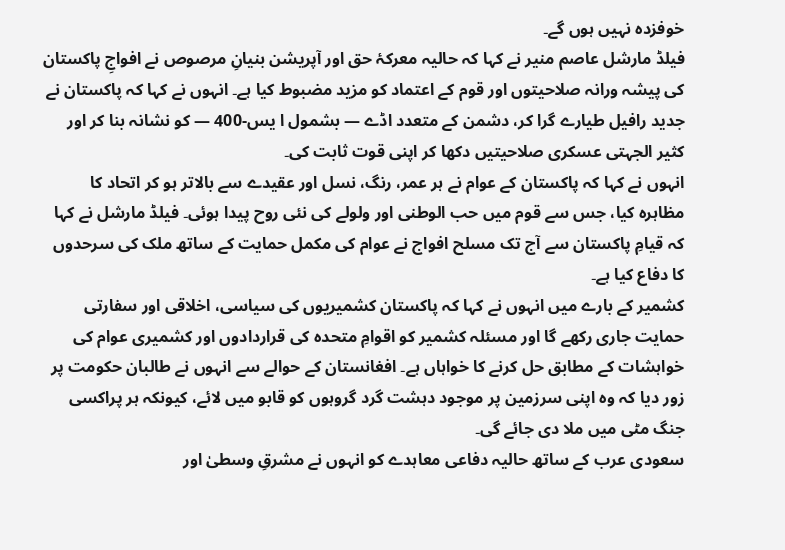خوفزدہ نہیں ہوں گے۔
فیلڈ مارشل عاصم منیر نے کہا کہ حالیہ معرکۂ حق اور آپریشن بنیانِ مرصوص نے افواجِ پاکستان کی پیشہ ورانہ صلاحیتوں اور قوم کے اعتماد کو مزید مضبوط کیا ہے۔ انہوں نے کہا کہ پاکستان نے جدید رافیل طیارے گرا کر، دشمن کے متعدد اڈے — بشمول ا یس-400 — کو نشانہ بنا کر اور کثیر الجہتی عسکری صلاحیتیں دکھا کر اپنی قوت ثابت کی۔
انہوں نے کہا کہ پاکستان کے عوام نے ہر عمر، رنگ، نسل اور عقیدے سے بالاتر ہو کر اتحاد کا مظاہرہ کیا، جس سے قوم میں حب الوطنی اور ولولے کی نئی روح پیدا ہوئی۔ فیلڈ مارشل نے کہا کہ قیامِ پاکستان سے آج تک مسلح افواج نے عوام کی مکمل حمایت کے ساتھ ملک کی سرحدوں کا دفاع کیا ہے۔
کشمیر کے بارے میں انہوں نے کہا کہ پاکستان کشمیریوں کی سیاسی، اخلاقی اور سفارتی حمایت جاری رکھے گا اور مسئلہ کشمیر کو اقوامِ متحدہ کی قراردادوں اور کشمیری عوام کی خواہشات کے مطابق حل کرنے کا خواہاں ہے۔ افغانستان کے حوالے سے انہوں نے طالبان حکومت پر زور دیا کہ وہ اپنی سرزمین پر موجود دہشت گرد گروہوں کو قابو میں لائے، کیونکہ ہر پراکسی جنگ مٹی میں ملا دی جائے گی۔
سعودی عرب کے ساتھ حالیہ دفاعی معاہدے کو انہوں نے مشرقِ وسطیٰ اور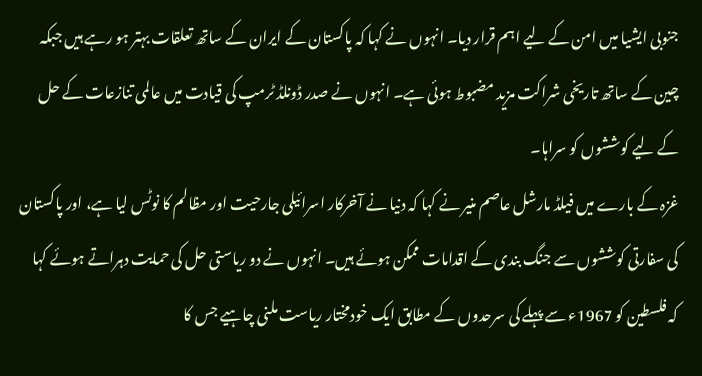جنوبی ایشیا میں امن کے لیے اہم قرار دیا۔ انہوں نے کہا کہ پاکستان کے ایران کے ساتھ تعلقات بہتر ہو رہے ہیں جبکہ چین کے ساتھ تاریخی شراکت مزید مضبوط ہوئی ہے۔ انہوں نے صدر ڈونلڈ ٹرمپ کی قیادت میں عالمی تنازعات کے حل کے لیے کوششوں کو سراہا۔
غزہ کے بارے میں فیلڈ مارشل عاصم منیر نے کہا کہ دنیا نے آخرکار اسرائیلی جارحیت اور مظالم کا نوٹس لیا ہے، اور پاکستان کی سفارتی کوششوں سے جنگ بندی کے اقدامات ممکن ہوئے ہیں۔ انہوں نے دو ریاستی حل کی حمایت دہراتے ہوئے کہا کہ فلسطین کو 1967ء سے پہلے کی سرحدوں کے مطابق ایک خودمختار ریاست ملنی چاہیے جس کا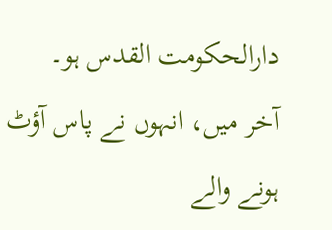دارالحکومت القدس ہو۔
آخر میں، انہوں نے پاس آؤٹ ہونے والے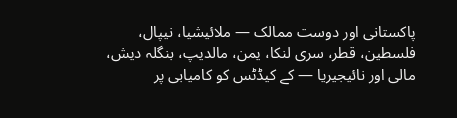پاکستانی اور دوست ممالک — ملائیشیا، نیپال، فلسطین، قطر، سری لنکا، یمن، مالدیپ، بنگلہ دیش، مالی اور نائیجیریا — کے کیڈٹس کو کامیابی پر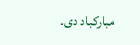مبارکباد دی۔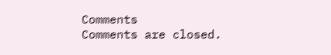Comments
Comments are closed.